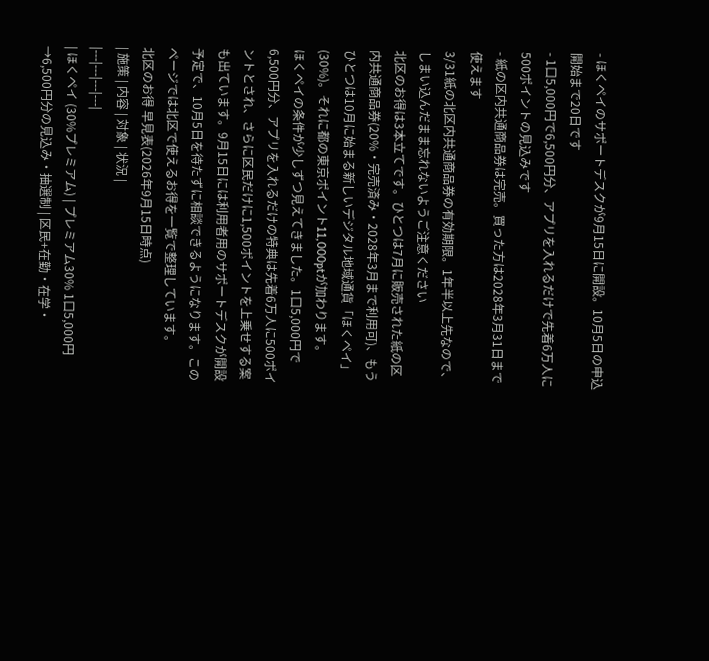- ほくペイのサポートデスクが9月15日に開設。10月5日の申込開始まで20日です
- 1口5,000円で6,500円分、アプリを入れるだけで先着6万人に500ポイントの見込みです
- 紙の区内共通商品券は完売。買った方は2028年3月31日まで使えます
3/31紙の北区内共通商品券の有効期限。1年半以上先なので、しまい込んだまま忘れないようご注意ください
北区のお得は3本立てです。ひとつは7月に販売された紙の区内共通商品券(20%・完売済み・2028年3月まで利用可)、もうひとつは10月に始まる新しいデジタル地域通貨「ほくペイ」(30%)。それに都の東京ポイント11,000ptが加わります。
ほくペイの条件が少しずつ見えてきました。1口5,000円で6,500円分、アプリを入れるだけの特典は先着6万人に500ポイントとされ、さらに区民だけに1,500ポイントを上乗せする案も出ています。9月15日には利用者用のサポートデスクが開設予定で、10月5日を待たずに相談できるようになります。このページでは北区で使えるお得を一覧で整理しています。
北区のお得 早見表(2026年9月15日時点)
| 施策 | 内容 | 対象 | 状況 |
|---|---|---|---|
| ほくペイ (30%プレミアム) | プレミアム30% 1口5,000円→6,500円分の見込み・抽選制 | 区民+在勤・在学・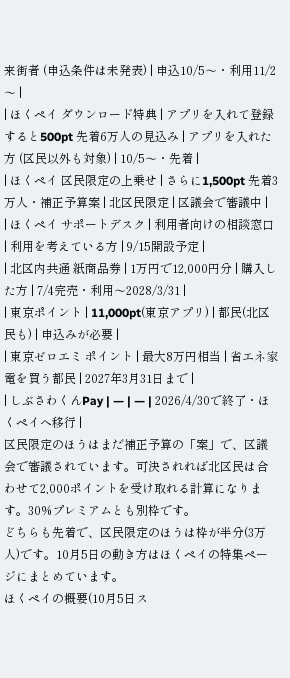来街者 (申込条件は未発表) | 申込10/5〜・利用11/2〜 |
| ほくペイ ダウンロード特典 | アプリを入れて登録すると500pt 先着6万人の見込み | アプリを入れた方 (区民以外も対象) | 10/5〜・先着 |
| ほくペイ 区民限定の上乗せ | さらに1,500pt 先着3万人・補正予算案 | 北区民限定 | 区議会で審議中 |
| ほくペイ サポートデスク | 利用者向けの相談窓口 | 利用を考えている方 | 9/15開設予定 |
| 北区内共通 紙商品券 | 1万円で12,000円分 | 購入した方 | 7/4完売・利用〜2028/3/31 |
| 東京ポイント | 11,000pt(東京アプリ) | 都民(北区民も) | 申込みが必要 |
| 東京ゼロエミ ポイント | 最大8万円相当 | 省エネ家電を買う都民 | 2027年3月31日まで |
| しぶさわくんPay | — | — | 2026/4/30で終了・ほくペイへ移行 |
区民限定のほうはまだ補正予算の「案」で、区議会で審議されています。可決されれば北区民は合わせて2,000ポイントを受け取れる計算になります。30%プレミアムとも別枠です。
どちらも先着で、区民限定のほうは枠が半分(3万人)です。10月5日の動き方はほくペイの特集ページにまとめています。
ほくペイの概要(10月5日ス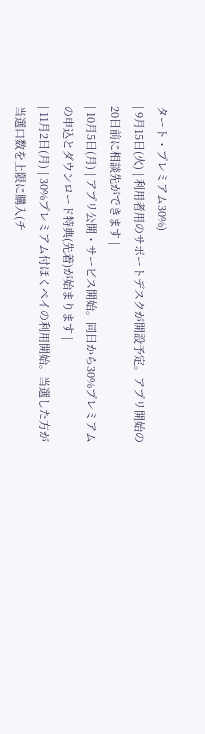タート・プレミアム30%)
| 9月15日(火) | 利用者用のサポートデスクが開設予定。アプリ開始の20日前に相談先ができます |
| 10月5日(月) | アプリ公開・サービス開始。同日から30%プレミアムの申込とダウンロード特典(先着)が始まります |
| 11月2日(月) | 30%プレミアム付ほくペイの利用開始。当選した方が当選口数を上限に購入(チ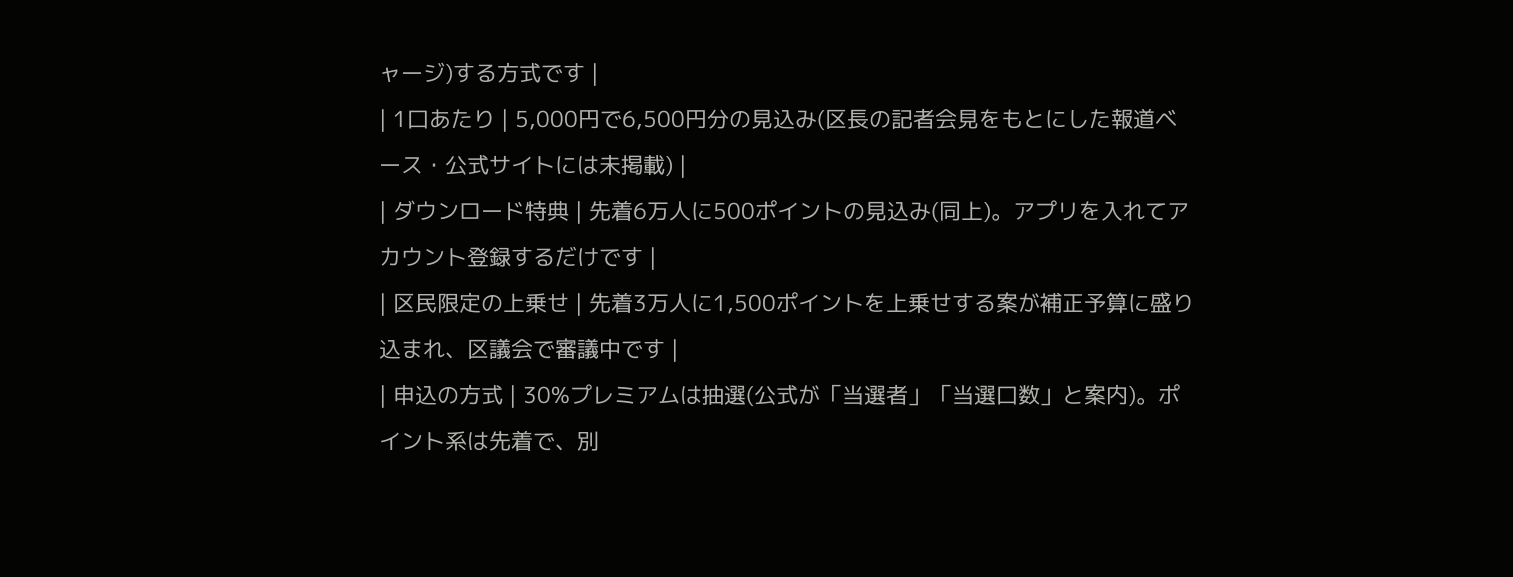ャージ)する方式です |
| 1口あたり | 5,000円で6,500円分の見込み(区長の記者会見をもとにした報道ベース・公式サイトには未掲載) |
| ダウンロード特典 | 先着6万人に500ポイントの見込み(同上)。アプリを入れてアカウント登録するだけです |
| 区民限定の上乗せ | 先着3万人に1,500ポイントを上乗せする案が補正予算に盛り込まれ、区議会で審議中です |
| 申込の方式 | 30%プレミアムは抽選(公式が「当選者」「当選口数」と案内)。ポイント系は先着で、別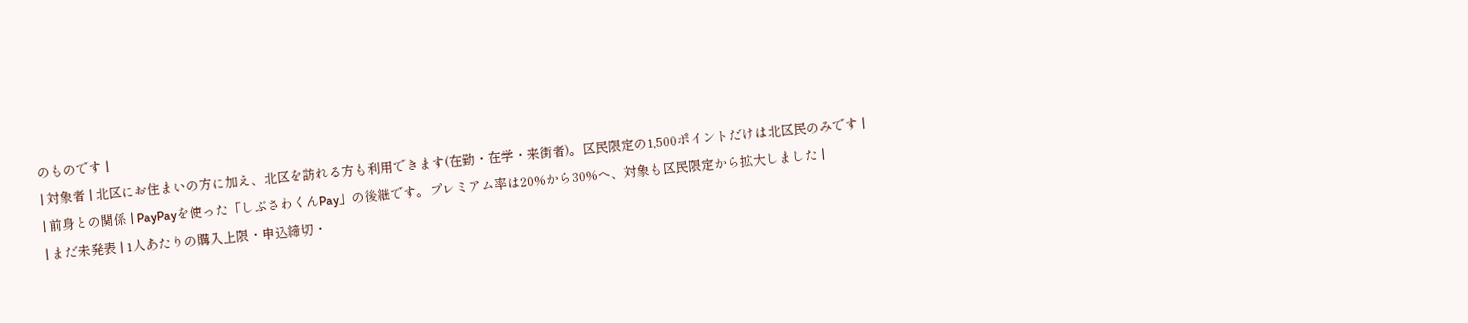のものです |
| 対象者 | 北区にお住まいの方に加え、北区を訪れる方も利用できます(在勤・在学・来街者)。区民限定の1,500ポイントだけは北区民のみです |
| 前身との関係 | PayPayを使った「しぶさわくんPay」の後継です。プレミアム率は20%から30%へ、対象も区民限定から拡大しました |
| まだ未発表 | 1人あたりの購入上限・申込締切・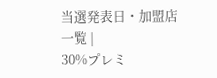当選発表日・加盟店一覧 |
30%プレミ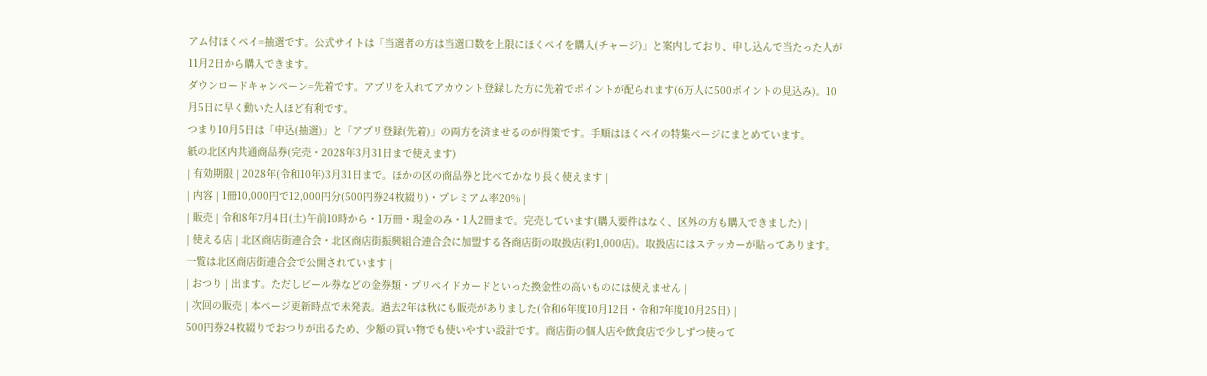アム付ほくペイ=抽選です。公式サイトは「当選者の方は当選口数を上限にほくペイを購入(チャージ)」と案内しており、申し込んで当たった人が11月2日から購入できます。
ダウンロードキャンペーン=先着です。アプリを入れてアカウント登録した方に先着でポイントが配られます(6万人に500ポイントの見込み)。10月5日に早く動いた人ほど有利です。
つまり10月5日は「申込(抽選)」と「アプリ登録(先着)」の両方を済ませるのが得策です。手順はほくペイの特集ページにまとめています。
紙の北区内共通商品券(完売・2028年3月31日まで使えます)
| 有効期限 | 2028年(令和10年)3月31日まで。ほかの区の商品券と比べてかなり長く使えます |
| 内容 | 1冊10,000円で12,000円分(500円券24枚綴り)・プレミアム率20% |
| 販売 | 令和8年7月4日(土)午前10時から・1万冊・現金のみ・1人2冊まで。完売しています(購入要件はなく、区外の方も購入できました) |
| 使える店 | 北区商店街連合会・北区商店街振興組合連合会に加盟する各商店街の取扱店(約1,000店)。取扱店にはステッカーが貼ってあります。一覧は北区商店街連合会で公開されています |
| おつり | 出ます。ただしビール券などの金券類・プリペイドカードといった換金性の高いものには使えません |
| 次回の販売 | 本ページ更新時点で未発表。過去2年は秋にも販売がありました(令和6年度10月12日・令和7年度10月25日) |
500円券24枚綴りでおつりが出るため、少額の買い物でも使いやすい設計です。商店街の個人店や飲食店で少しずつ使って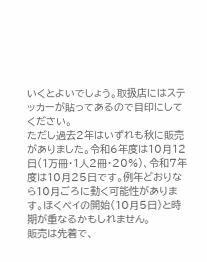いくとよいでしょう。取扱店にはステッカーが貼ってあるので目印にしてください。
ただし過去2年はいずれも秋に販売がありました。令和6年度は10月12日(1万冊・1人2冊・20%)、令和7年度は10月25日です。例年どおりなら10月ごろに動く可能性があります。ほくペイの開始(10月5日)と時期が重なるかもしれません。
販売は先着で、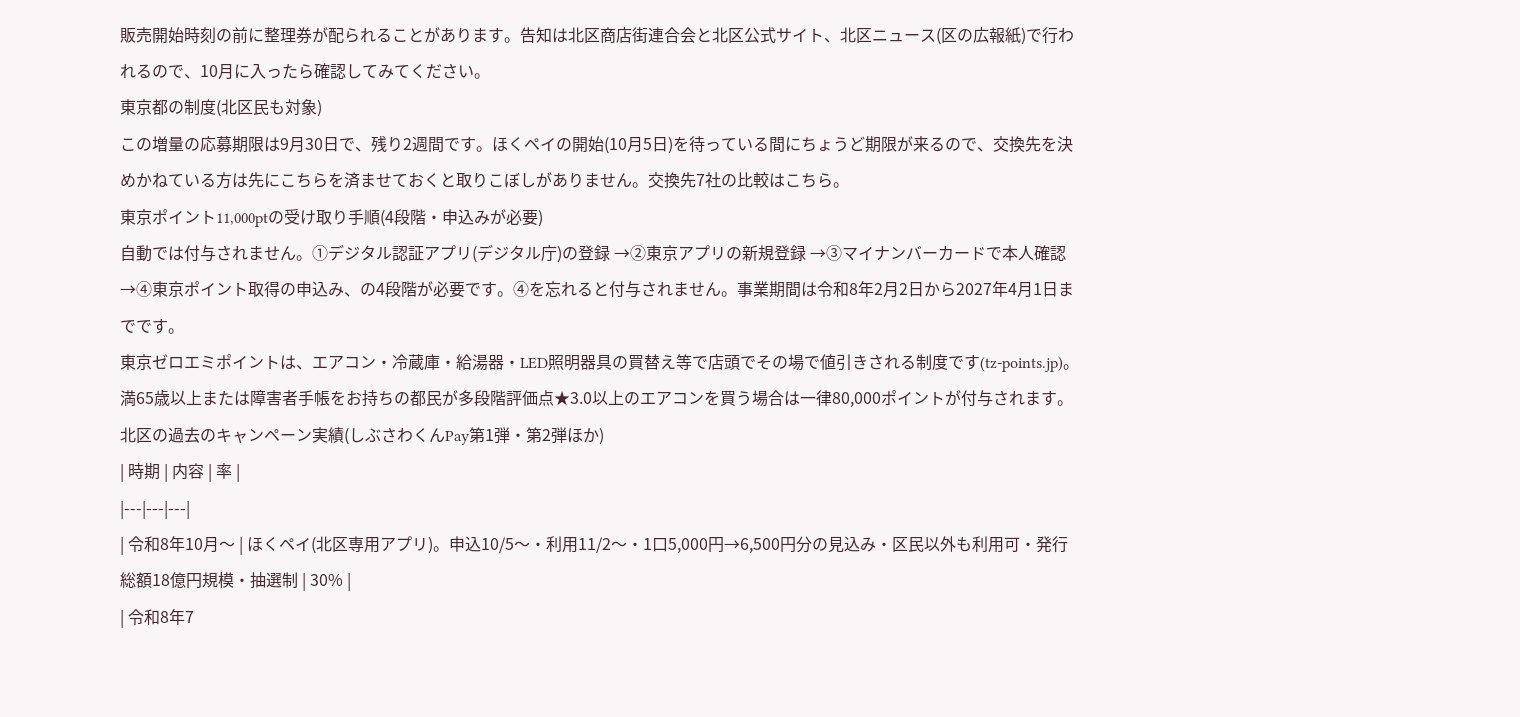販売開始時刻の前に整理券が配られることがあります。告知は北区商店街連合会と北区公式サイト、北区ニュース(区の広報紙)で行われるので、10月に入ったら確認してみてください。
東京都の制度(北区民も対象)
この増量の応募期限は9月30日で、残り2週間です。ほくペイの開始(10月5日)を待っている間にちょうど期限が来るので、交換先を決めかねている方は先にこちらを済ませておくと取りこぼしがありません。交換先7社の比較はこちら。
東京ポイント11,000ptの受け取り手順(4段階・申込みが必要)
自動では付与されません。①デジタル認証アプリ(デジタル庁)の登録 →②東京アプリの新規登録 →③マイナンバーカードで本人確認 →④東京ポイント取得の申込み、の4段階が必要です。④を忘れると付与されません。事業期間は令和8年2月2日から2027年4月1日までです。
東京ゼロエミポイントは、エアコン・冷蔵庫・給湯器・LED照明器具の買替え等で店頭でその場で値引きされる制度です(tz-points.jp)。満65歳以上または障害者手帳をお持ちの都民が多段階評価点★3.0以上のエアコンを買う場合は一律80,000ポイントが付与されます。
北区の過去のキャンペーン実績(しぶさわくんPay第1弾・第2弾ほか)
| 時期 | 内容 | 率 |
|---|---|---|
| 令和8年10月〜 | ほくペイ(北区専用アプリ)。申込10/5〜・利用11/2〜・1口5,000円→6,500円分の見込み・区民以外も利用可・発行総額18億円規模・抽選制 | 30% |
| 令和8年7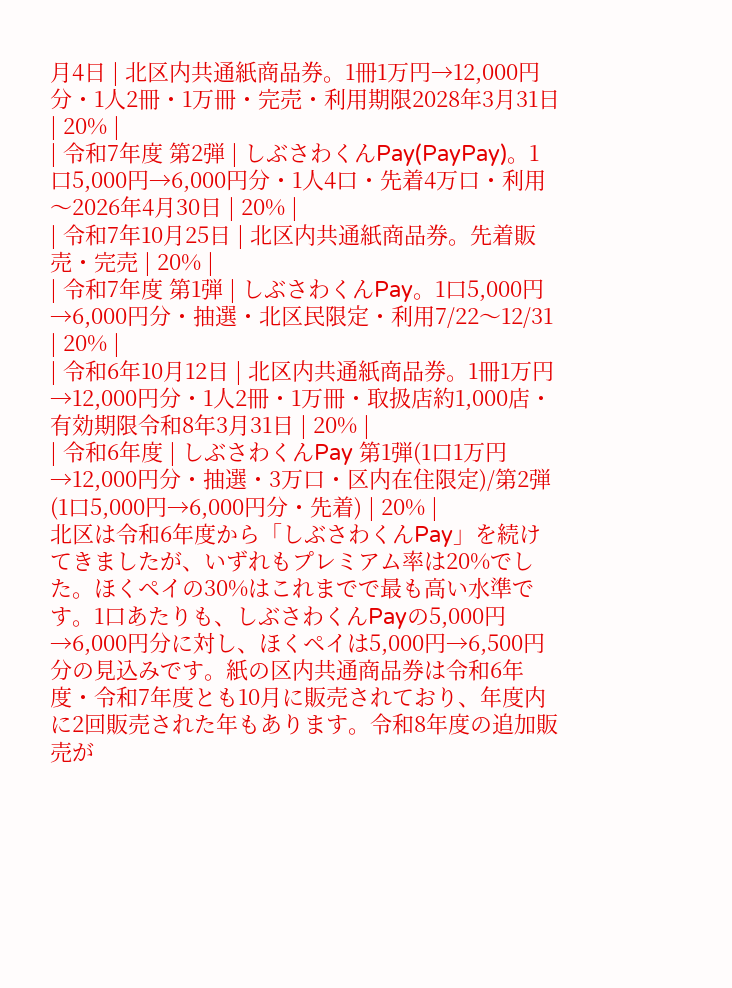月4日 | 北区内共通紙商品券。1冊1万円→12,000円分・1人2冊・1万冊・完売・利用期限2028年3月31日 | 20% |
| 令和7年度 第2弾 | しぶさわくんPay(PayPay)。1口5,000円→6,000円分・1人4口・先着4万口・利用〜2026年4月30日 | 20% |
| 令和7年10月25日 | 北区内共通紙商品券。先着販売・完売 | 20% |
| 令和7年度 第1弾 | しぶさわくんPay。1口5,000円→6,000円分・抽選・北区民限定・利用7/22〜12/31 | 20% |
| 令和6年10月12日 | 北区内共通紙商品券。1冊1万円→12,000円分・1人2冊・1万冊・取扱店約1,000店・有効期限令和8年3月31日 | 20% |
| 令和6年度 | しぶさわくんPay 第1弾(1口1万円→12,000円分・抽選・3万口・区内在住限定)/第2弾(1口5,000円→6,000円分・先着) | 20% |
北区は令和6年度から「しぶさわくんPay」を続けてきましたが、いずれもプレミアム率は20%でした。ほくペイの30%はこれまでで最も高い水準です。1口あたりも、しぶさわくんPayの5,000円→6,000円分に対し、ほくペイは5,000円→6,500円分の見込みです。紙の区内共通商品券は令和6年度・令和7年度とも10月に販売されており、年度内に2回販売された年もあります。令和8年度の追加販売が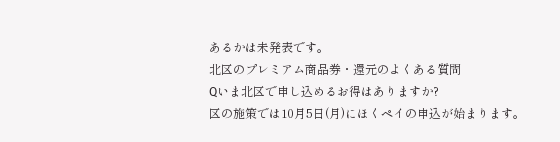あるかは未発表です。
北区のプレミアム商品券・還元のよくある質問
Qいま北区で申し込めるお得はありますか?
区の施策では10月5日(月)にほくペイの申込が始まります。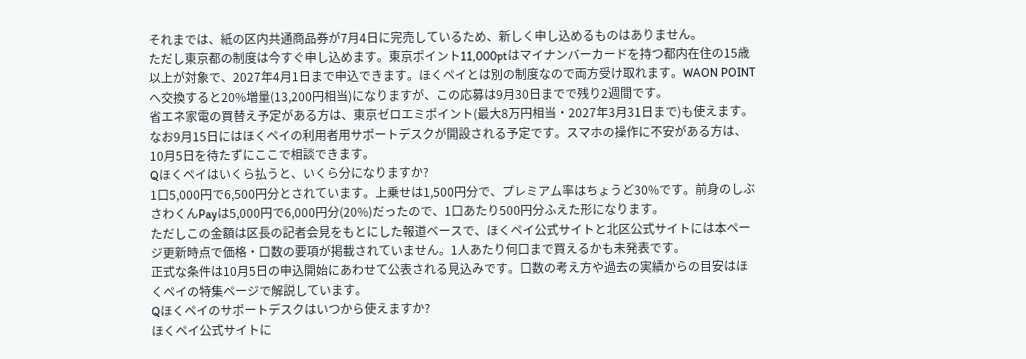それまでは、紙の区内共通商品券が7月4日に完売しているため、新しく申し込めるものはありません。
ただし東京都の制度は今すぐ申し込めます。東京ポイント11,000ptはマイナンバーカードを持つ都内在住の15歳以上が対象で、2027年4月1日まで申込できます。ほくペイとは別の制度なので両方受け取れます。WAON POINTへ交換すると20%増量(13,200円相当)になりますが、この応募は9月30日までで残り2週間です。
省エネ家電の買替え予定がある方は、東京ゼロエミポイント(最大8万円相当・2027年3月31日まで)も使えます。
なお9月15日にはほくペイの利用者用サポートデスクが開設される予定です。スマホの操作に不安がある方は、10月5日を待たずにここで相談できます。
Qほくペイはいくら払うと、いくら分になりますか?
1口5,000円で6,500円分とされています。上乗せは1,500円分で、プレミアム率はちょうど30%です。前身のしぶさわくんPayは5,000円で6,000円分(20%)だったので、1口あたり500円分ふえた形になります。
ただしこの金額は区長の記者会見をもとにした報道ベースで、ほくペイ公式サイトと北区公式サイトには本ページ更新時点で価格・口数の要項が掲載されていません。1人あたり何口まで買えるかも未発表です。
正式な条件は10月5日の申込開始にあわせて公表される見込みです。口数の考え方や過去の実績からの目安はほくペイの特集ページで解説しています。
Qほくペイのサポートデスクはいつから使えますか?
ほくペイ公式サイトに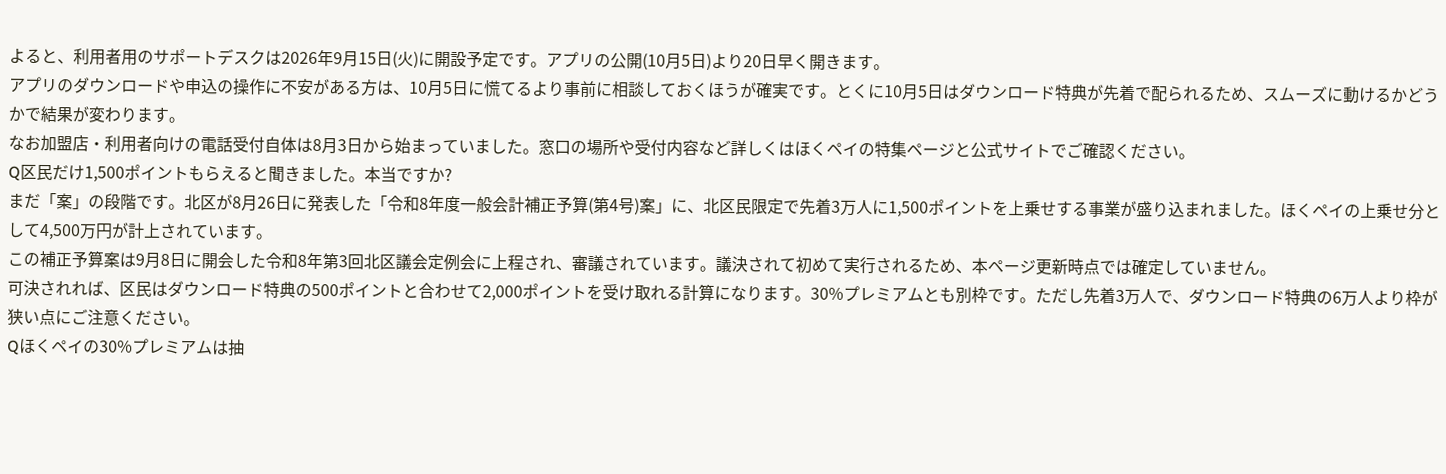よると、利用者用のサポートデスクは2026年9月15日(火)に開設予定です。アプリの公開(10月5日)より20日早く開きます。
アプリのダウンロードや申込の操作に不安がある方は、10月5日に慌てるより事前に相談しておくほうが確実です。とくに10月5日はダウンロード特典が先着で配られるため、スムーズに動けるかどうかで結果が変わります。
なお加盟店・利用者向けの電話受付自体は8月3日から始まっていました。窓口の場所や受付内容など詳しくはほくペイの特集ページと公式サイトでご確認ください。
Q区民だけ1,500ポイントもらえると聞きました。本当ですか?
まだ「案」の段階です。北区が8月26日に発表した「令和8年度一般会計補正予算(第4号)案」に、北区民限定で先着3万人に1,500ポイントを上乗せする事業が盛り込まれました。ほくペイの上乗せ分として4,500万円が計上されています。
この補正予算案は9月8日に開会した令和8年第3回北区議会定例会に上程され、審議されています。議決されて初めて実行されるため、本ページ更新時点では確定していません。
可決されれば、区民はダウンロード特典の500ポイントと合わせて2,000ポイントを受け取れる計算になります。30%プレミアムとも別枠です。ただし先着3万人で、ダウンロード特典の6万人より枠が狭い点にご注意ください。
Qほくペイの30%プレミアムは抽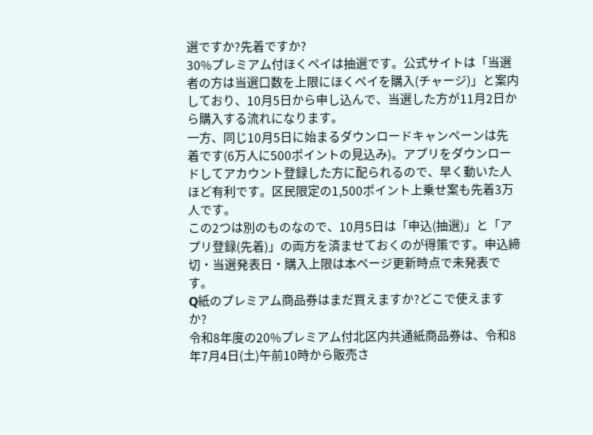選ですか?先着ですか?
30%プレミアム付ほくペイは抽選です。公式サイトは「当選者の方は当選口数を上限にほくペイを購入(チャージ)」と案内しており、10月5日から申し込んで、当選した方が11月2日から購入する流れになります。
一方、同じ10月5日に始まるダウンロードキャンペーンは先着です(6万人に500ポイントの見込み)。アプリをダウンロードしてアカウント登録した方に配られるので、早く動いた人ほど有利です。区民限定の1,500ポイント上乗せ案も先着3万人です。
この2つは別のものなので、10月5日は「申込(抽選)」と「アプリ登録(先着)」の両方を済ませておくのが得策です。申込締切・当選発表日・購入上限は本ページ更新時点で未発表です。
Q紙のプレミアム商品券はまだ買えますか?どこで使えますか?
令和8年度の20%プレミアム付北区内共通紙商品券は、令和8年7月4日(土)午前10時から販売さ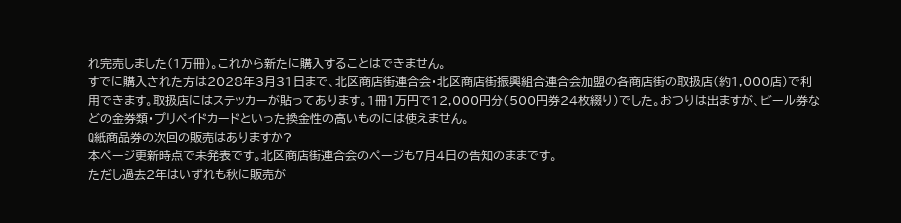れ完売しました(1万冊)。これから新たに購入することはできません。
すでに購入された方は2028年3月31日まで、北区商店街連合会・北区商店街振興組合連合会加盟の各商店街の取扱店(約1,000店)で利用できます。取扱店にはステッカーが貼ってあります。1冊1万円で12,000円分(500円券24枚綴り)でした。おつりは出ますが、ビール券などの金券類・プリペイドカードといった換金性の高いものには使えません。
Q紙商品券の次回の販売はありますか?
本ページ更新時点で未発表です。北区商店街連合会のページも7月4日の告知のままです。
ただし過去2年はいずれも秋に販売が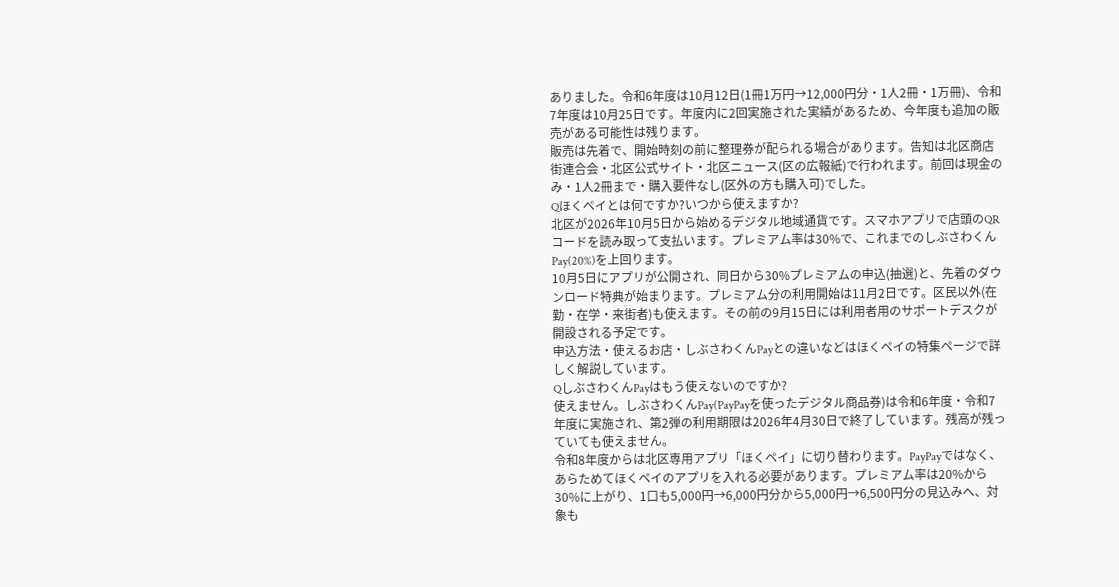ありました。令和6年度は10月12日(1冊1万円→12,000円分・1人2冊・1万冊)、令和7年度は10月25日です。年度内に2回実施された実績があるため、今年度も追加の販売がある可能性は残ります。
販売は先着で、開始時刻の前に整理券が配られる場合があります。告知は北区商店街連合会・北区公式サイト・北区ニュース(区の広報紙)で行われます。前回は現金のみ・1人2冊まで・購入要件なし(区外の方も購入可)でした。
Qほくペイとは何ですか?いつから使えますか?
北区が2026年10月5日から始めるデジタル地域通貨です。スマホアプリで店頭のQRコードを読み取って支払います。プレミアム率は30%で、これまでのしぶさわくんPay(20%)を上回ります。
10月5日にアプリが公開され、同日から30%プレミアムの申込(抽選)と、先着のダウンロード特典が始まります。プレミアム分の利用開始は11月2日です。区民以外(在勤・在学・来街者)も使えます。その前の9月15日には利用者用のサポートデスクが開設される予定です。
申込方法・使えるお店・しぶさわくんPayとの違いなどはほくペイの特集ページで詳しく解説しています。
QしぶさわくんPayはもう使えないのですか?
使えません。しぶさわくんPay(PayPayを使ったデジタル商品券)は令和6年度・令和7年度に実施され、第2弾の利用期限は2026年4月30日で終了しています。残高が残っていても使えません。
令和8年度からは北区専用アプリ「ほくペイ」に切り替わります。PayPayではなく、あらためてほくペイのアプリを入れる必要があります。プレミアム率は20%から30%に上がり、1口も5,000円→6,000円分から5,000円→6,500円分の見込みへ、対象も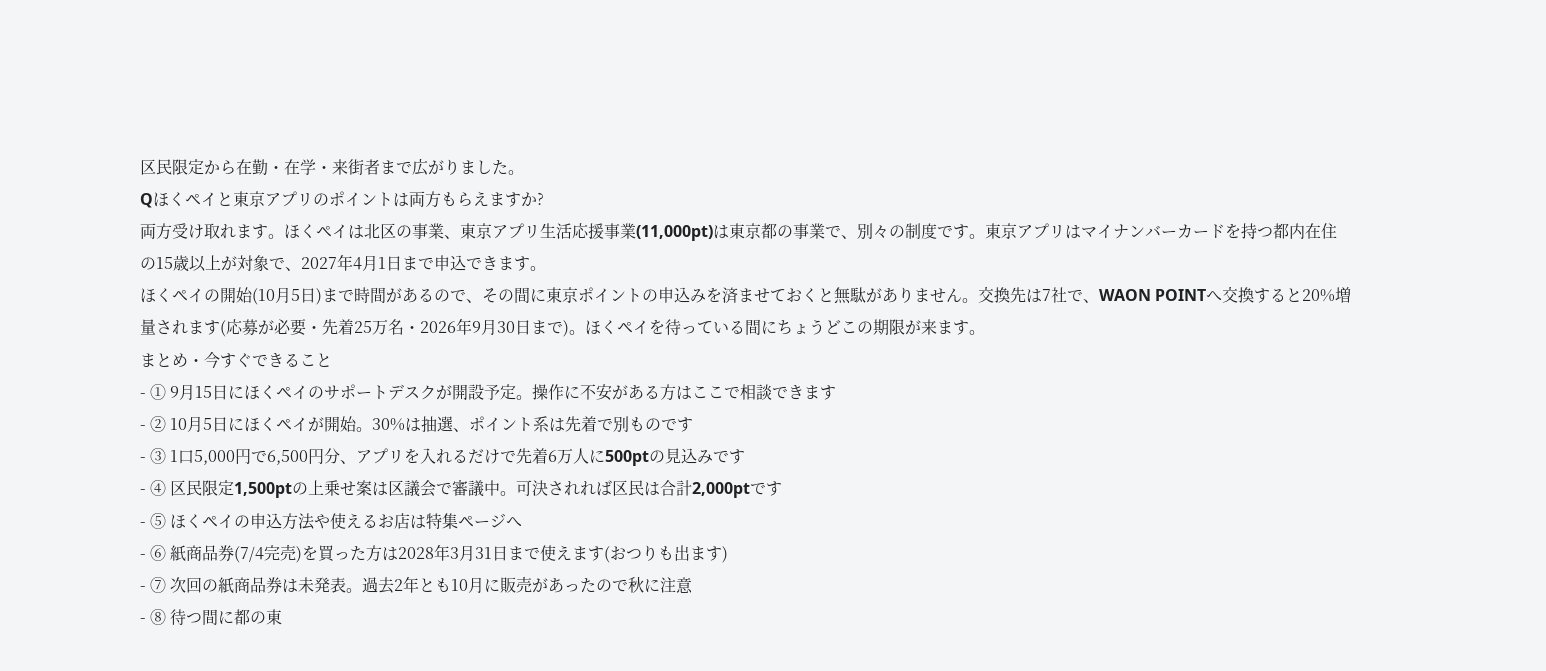区民限定から在勤・在学・来街者まで広がりました。
Qほくペイと東京アプリのポイントは両方もらえますか?
両方受け取れます。ほくペイは北区の事業、東京アプリ生活応援事業(11,000pt)は東京都の事業で、別々の制度です。東京アプリはマイナンバーカードを持つ都内在住の15歳以上が対象で、2027年4月1日まで申込できます。
ほくペイの開始(10月5日)まで時間があるので、その間に東京ポイントの申込みを済ませておくと無駄がありません。交換先は7社で、WAON POINTへ交換すると20%増量されます(応募が必要・先着25万名・2026年9月30日まで)。ほくペイを待っている間にちょうどこの期限が来ます。
まとめ・今すぐできること
- ① 9月15日にほくペイのサポートデスクが開設予定。操作に不安がある方はここで相談できます
- ② 10月5日にほくペイが開始。30%は抽選、ポイント系は先着で別ものです
- ③ 1口5,000円で6,500円分、アプリを入れるだけで先着6万人に500ptの見込みです
- ④ 区民限定1,500ptの上乗せ案は区議会で審議中。可決されれば区民は合計2,000ptです
- ⑤ ほくペイの申込方法や使えるお店は特集ページへ
- ⑥ 紙商品券(7/4完売)を買った方は2028年3月31日まで使えます(おつりも出ます)
- ⑦ 次回の紙商品券は未発表。過去2年とも10月に販売があったので秋に注意
- ⑧ 待つ間に都の東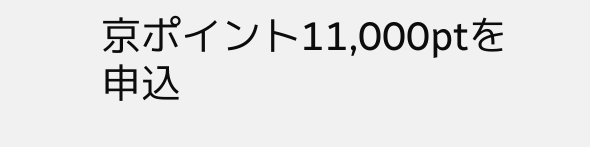京ポイント11,000ptを申込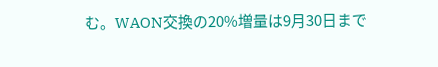む。WAON交換の20%増量は9月30日まで